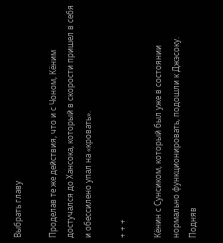Выбрать главу

Проделав те же действия, что и с Чоном, Кёним достучался до Хансока, который в скорости пришел в себя и обессилено упал на «кровать».

+ + +

Кёнин с Сунсиком, который был уже в состоянии нормально функционировать, подошли к Джэсоку. Подняв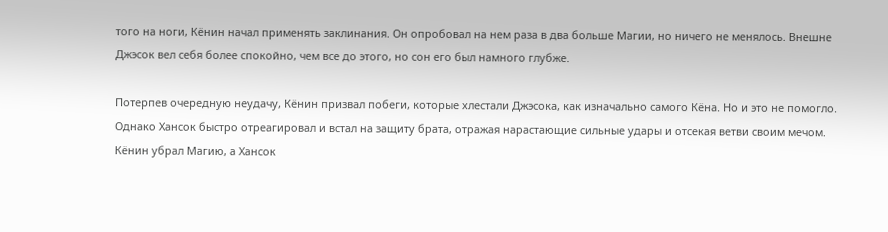того на ноги, Кёнин начал применять заклинания. Он опробовал на нем раза в два больше Магии, но ничего не менялось. Внешне Джэсок вел себя более спокойно, чем все до этого, но сон его был намного глубже.

Потерпев очередную неудачу, Кёнин призвал побеги, которые хлестали Джэсока, как изначально самого Кёна. Но и это не помогло. Однако Хансок быстро отреагировал и встал на защиту брата, отражая нарастающие сильные удары и отсекая ветви своим мечом. Кёнин убрал Магию, а Хансок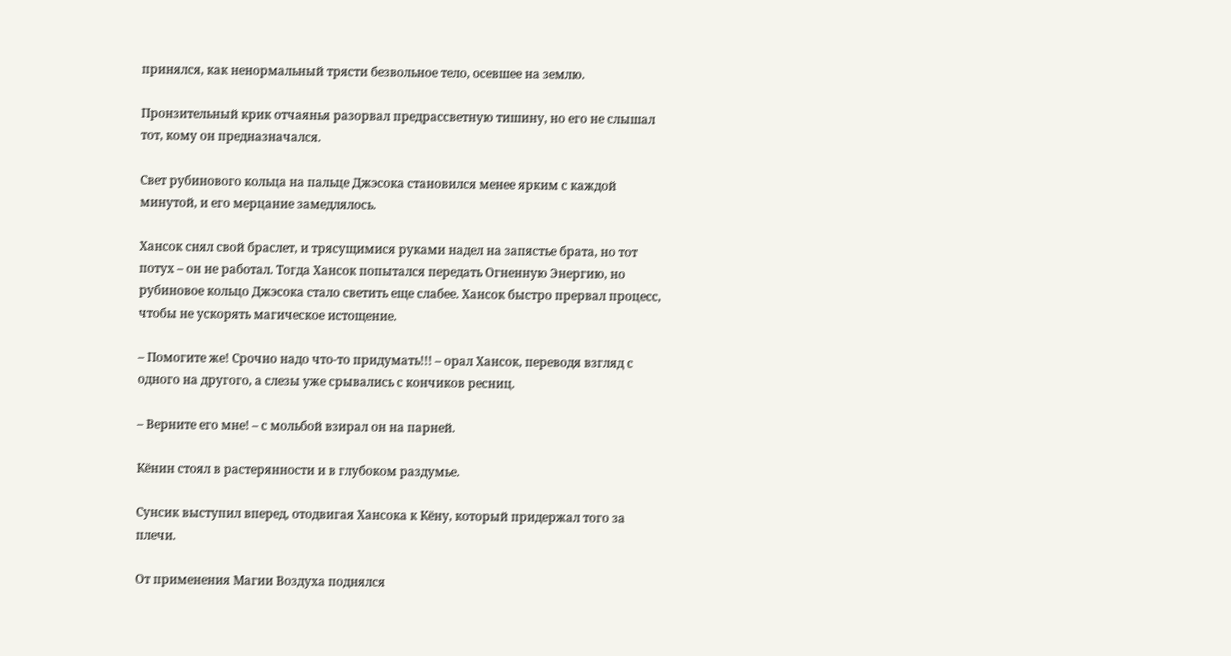принялся, как ненормальный трясти безвольное тело, осевшее на землю.

Пронзительный крик отчаянья разорвал предрассветную тишину, но его не слышал тот, кому он предназначался.

Свет рубинового кольца на пальце Джэсока становился менее ярким с каждой минутой, и его мерцание замедлялось.

Хансок снял свой браслет, и трясущимися руками надел на запястье брата, но тот потух – он не работал. Тогда Хансок попытался передать Огненную Энергию, но рубиновое кольцо Джэсока стало светить еще слабее. Хансок быстро прервал процесс, чтобы не ускорять магическое истощение.

– Помогите же! Срочно надо что-то придумать!!! – орал Хансок, переводя взгляд с одного на другого, а слезы уже срывались с кончиков ресниц.

– Верните его мне! – с мольбой взирал он на парней.

Кёнин стоял в растерянности и в глубоком раздумье.

Сунсик выступил вперед, отодвигая Хансока к Кёну, который придержал того за плечи.

От применения Магии Воздуха поднялся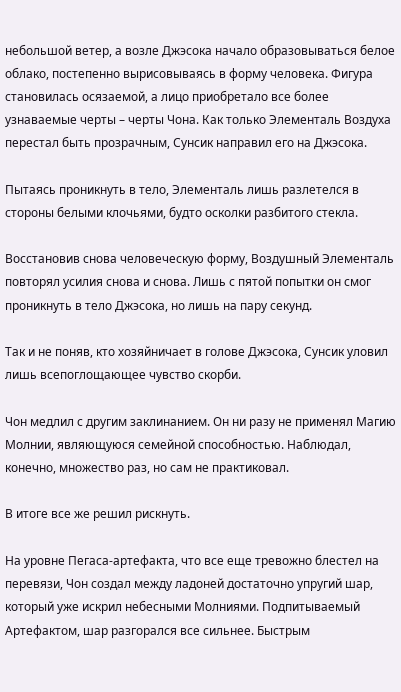небольшой ветер, а возле Джэсока начало образовываться белое облако, постепенно вырисовываясь в форму человека. Фигура становилась осязаемой, а лицо приобретало все более узнаваемые черты – черты Чона. Как только Элементаль Воздуха перестал быть прозрачным, Сунсик направил его на Джэсока.

Пытаясь проникнуть в тело, Элементаль лишь разлетелся в стороны белыми клочьями, будто осколки разбитого стекла.

Восстановив снова человеческую форму, Воздушный Элементаль повторял усилия снова и снова. Лишь с пятой попытки он смог проникнуть в тело Джэсока, но лишь на пару секунд.

Так и не поняв, кто хозяйничает в голове Джэсока, Сунсик уловил лишь всепоглощающее чувство скорби.

Чон медлил с другим заклинанием. Он ни разу не применял Магию Молнии, являющуюся семейной способностью. Наблюдал, конечно, множество раз, но сам не практиковал.

В итоге все же решил рискнуть.

На уровне Пегаса-артефакта, что все еще тревожно блестел на перевязи, Чон создал между ладоней достаточно упругий шар, который уже искрил небесными Молниями. Подпитываемый Артефактом, шар разгорался все сильнее. Быстрым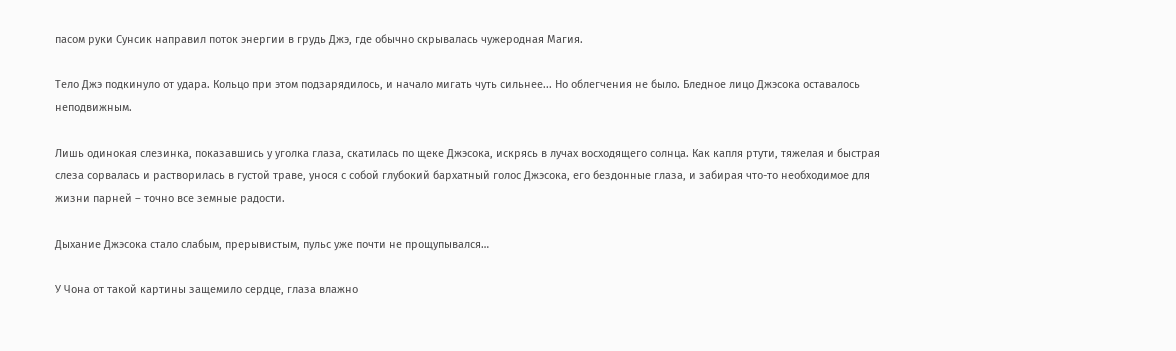пасом руки Сунсик направил поток энергии в грудь Джэ, где обычно скрывалась чужеродная Магия.

Тело Джэ подкинуло от удара. Кольцо при этом подзарядилось, и начало мигать чуть сильнее... Но облегчения не было. Бледное лицо Джэсока оставалось неподвижным.

Лишь одинокая слезинка, показавшись у уголка глаза, скатилась по щеке Джэсока, искрясь в лучах восходящего солнца. Как капля ртути, тяжелая и быстрая слеза сорвалась и растворилась в густой траве, унося с собой глубокий бархатный голос Джэсока, его бездонные глаза, и забирая что-то необходимое для жизни парней – точно все земные радости.

Дыхание Джэсока стало слабым, прерывистым, пульс уже почти не прощупывался…

У Чона от такой картины защемило сердце, глаза влажно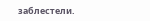заблестели.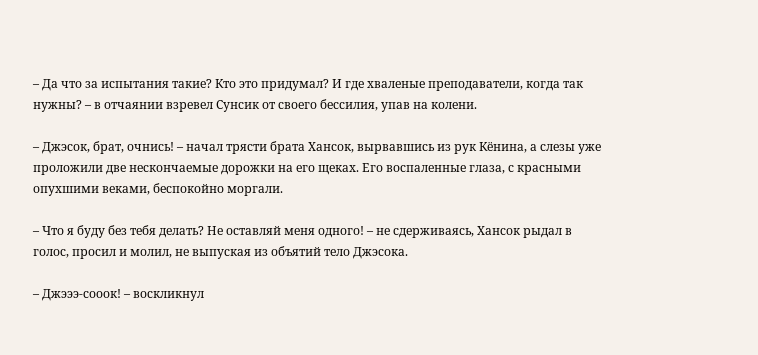– Да что за испытания такие? Кто это придумал? И где хваленые преподаватели, когда так нужны? – в отчаянии взревел Сунсик от своего бессилия, упав на колени.

– Джэсок, брат, очнись! – начал трясти брата Хансок, вырвавшись из рук Кёнина, а слезы уже проложили две нескончаемые дорожки на его щеках. Его воспаленные глаза, с красными опухшими веками, беспокойно моргали.

– Что я буду без тебя делать? Не оставляй меня одного! – не сдерживаясь, Хансок рыдал в голос, просил и молил, не выпуская из объятий тело Джэсока.

– Джэээ-сооок! – воскликнул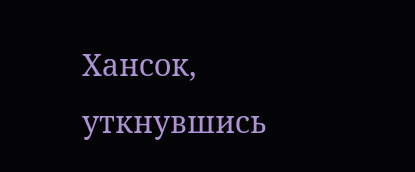Хансок, уткнувшись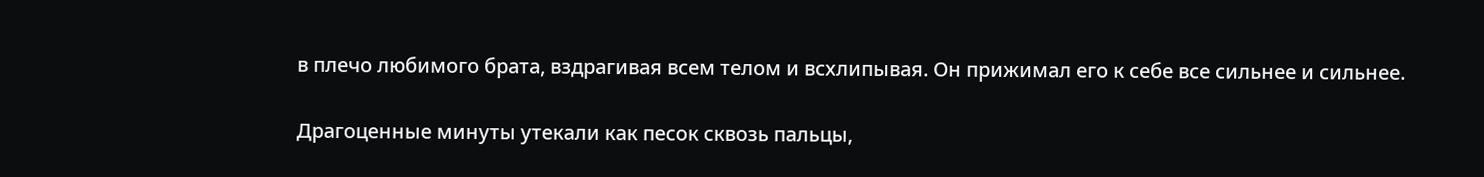в плечо любимого брата, вздрагивая всем телом и всхлипывая. Он прижимал его к себе все сильнее и сильнее.

Драгоценные минуты утекали как песок сквозь пальцы,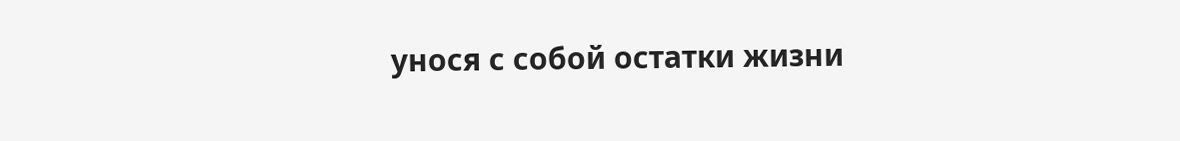унося с собой остатки жизни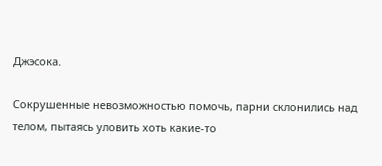Джэсока.

Сокрушенные невозможностью помочь, парни склонились над телом, пытаясь уловить хоть какие-то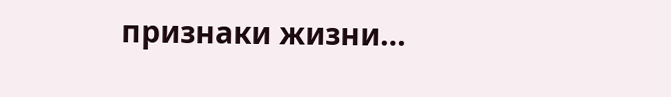признаки жизни…